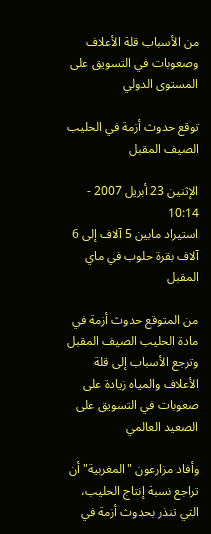من الأسباب قلة الأعلاف وصعوبات في التسويق على المستوى الدولي

توقع حدوث أزمة في الحليب الصيف المقبل

الإثنين 23 أبريل 2007 - 10:14
استيراد مابين 5 آلاف إلى 6 آلاف بقرة حلوب في ماي المقبل

من المتوقع حدوث أزمة في مادة الحليب الصيف المقبل وترجع الأسباب إلى قلة الأعلاف والمياه زيادة على صعوبات في التسويق على الصعيد العالمي

وأفاد مزارعون "المغربية" أن تراجع نسبة إنتاج الحليب، التي تنذر بحدوث أزمة في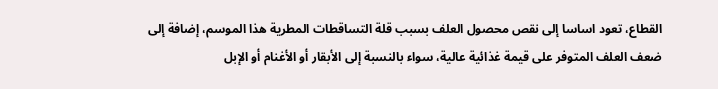القطاع، تعود اساسا إلى نقص محصول العلف بسبب قلة التساقطات المطرية هذا الموسم، إضافة إلى ضعف العلف المتوفر على قيمة غذائية عالية، سواء بالنسبة إلى الأبقار أو الأغنام أو الإبل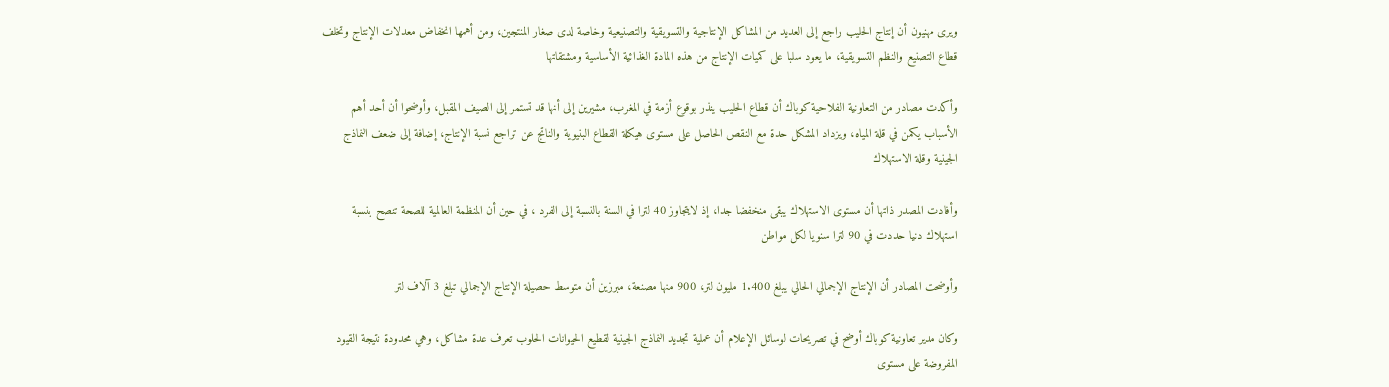ويرى مهنيون أن إنتاج الحليب راجع إلى العديد من المشاكل الإنتاجية والتسويقية والتصنيعية وخاصة لدى صغار المنتجين، ومن أهمها انخفاض معدلات الإنتاج وتخلف قطاع التصنيع والنظم التسويقية، ما يعود سلبا على كميات الإنتاج من هذه المادة الغذائية الأساسية ومشتقاتها

وأكدت مصادر من التعاونية الفلاحية كوباك أن قطاع الحليب ينذر بوقوع أزمة في المغرب، مشيرين إلى أنها قد تستمر إلى الصيف المقبل، وأوضحوا أن أحد أهم الأسباب يكمن في قلة المياه، ويزداد المشكل حدة مع النقص الحاصل على مستوى هيكلة القطاع البنيوية والناتج عن تراجع نسبة الإنتاج، إضافة إلى ضعف النماذج الجينية وقلة الاستهلاك

وأفادت المصدر ذاتها أن مستوى الاستهلاك يبقى منخفضا جدا، إذ لايتجاوز 40 لترا في السنة بالنسبة إلى الفرد ، في حين أن المنظمة العالمية للصحة تنصح بنسبة استهلاك دنيا حددت في 90 لترا سنويا لكل مواطن

وأوضحت المصادر أن الإنتاج الإجمالي الحالي يبلغ 1.400 مليون لتر، 900 منها مصنعة، مبرزين أن متوسط حصيلة الإنتاج الإجمالي تبلغ 3 آلاف لتر

وكان مدير تعاونية كوباك أوضح في تصريحات لوسائل الإعلام أن عملية تجديد النماذج الجينية لقطيع الحيوانات الحلوب تعرف عدة مشاكل، وهي محدودة نتيجة القيود المفروضة على مستوى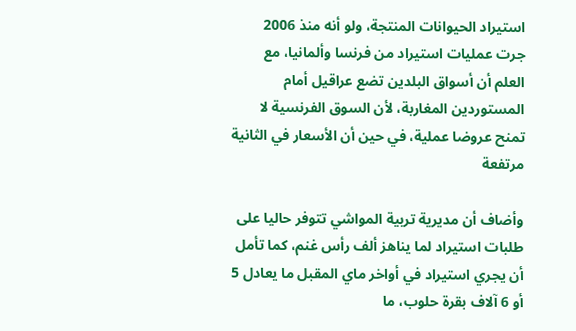استيراد الحيوانات المنتجة، ولو أنه منذ 2006 جرت عمليات استيراد من فرنسا وألمانيا، مع العلم أن أسواق البلدين تضع عراقيل أمام المستوردين المغاربة، لأن السوق الفرنسية لا تمنح عروضا عملية، في حين أن الأسعار في الثانية مرتفعة

وأضاف أن مديرية تربية المواشي تتوفر حاليا على طلبات استيراد لما يناهز ألف رأس غنم، كما تأمل أن يجري استيراد في أواخر ماي المقبل ما يعادل 5 أو 6 آلاف بقرة حلوب، ما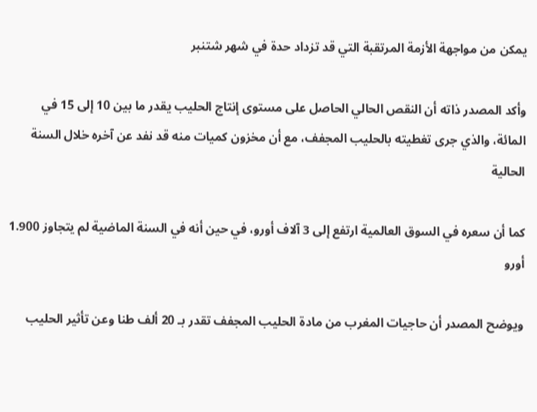يمكن من مواجهة الأزمة المرتقبة التي قد تزداد حدة في شهر شتنبر

وأكد المصدر ذاته أن النقص الحالي الحاصل على مستوى إنتاج الحليب يقدر ما بين 10 إلى 15 في المائة، والذي جرى تغطيته بالحليب المجفف، مع أن مخزون كميات منه قد نفد عن آخره خلال السنة الحالية

كما أن سعره في السوق العالمية ارتفع إلى 3 آلاف أورو، في حين أنه في السنة الماضية لم يتجاوز 1.900 أورو

ويوضح المصدر أن حاجيات المغرب من مادة الحليب المجفف تقدر بـ 20 ألف طنا وعن تأثير الحليب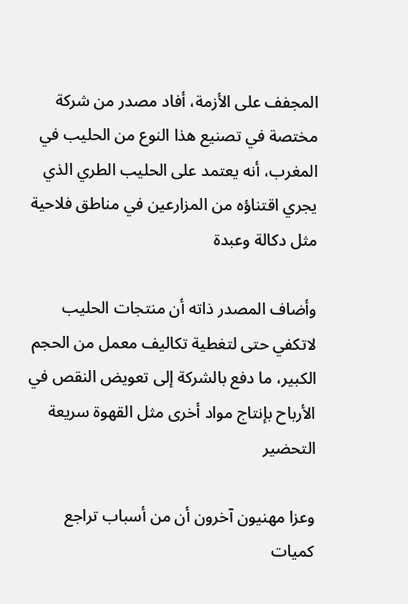المجفف على الأزمة، أفاد مصدر من شركة مختصة في تصنيع هذا النوع من الحليب في المغرب، أنه يعتمد على الحليب الطري الذي يجري اقتناؤه من المزارعين في مناطق فلاحية مثل دكالة وعبدة

وأضاف المصدر ذاته أن منتجات الحليب لاتكفي حتى لتغطية تكاليف معمل من الحجم الكبير، ما دفع بالشركة إلى تعويض النقص في الأرباح بإنتاج مواد أخرى مثل القهوة سريعة التحضير

وعزا مهنيون آخرون أن من أسباب تراجع كميات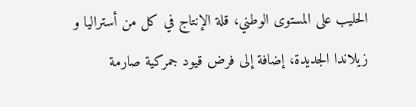الحليب على المستوى الوطني، قلة الإنتاج في كل من أستراليا و زيلاندا الجديدة، إضافة إلى فرض قيود جمركية صارمة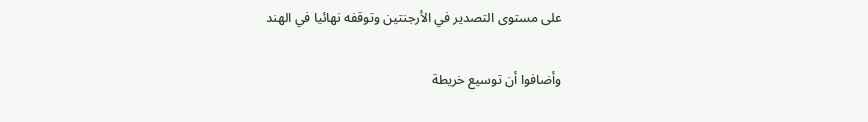على مستوى التصدير في الأرجنتين وتوقفه نهائيا في الهند

وأضافوا أن توسيع خريطة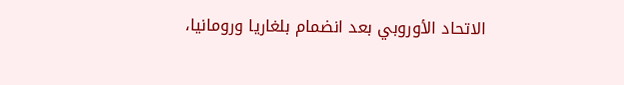الاتحاد الأوروبي بعد انضمام بلغاريا ورومانيا،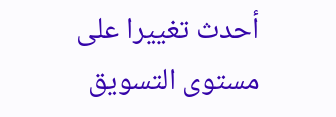أحدث تغييرا على مستوى التسويق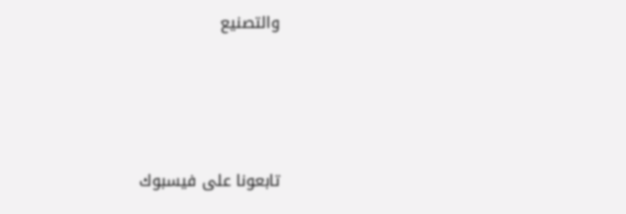والتصنيع





تابعونا على فيسبوك